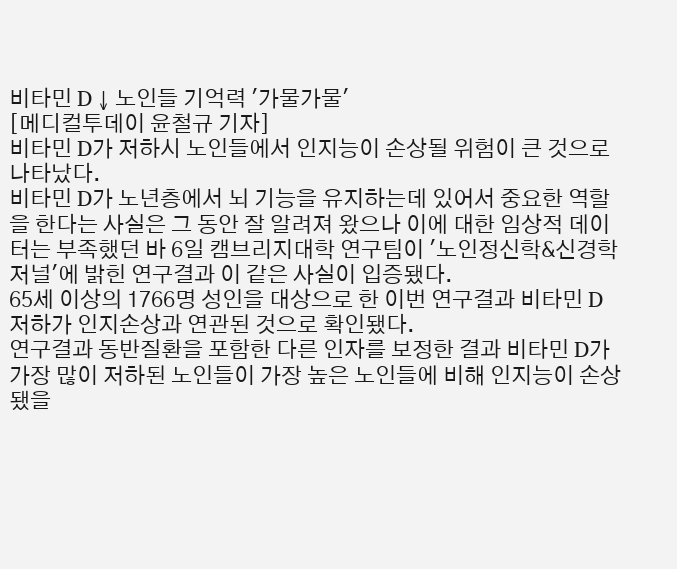비타민 D ↓ 노인들 기억력 '가물가물'
[메디컬투데이 윤철규 기자]
비타민 D가 저하시 노인들에서 인지능이 손상될 위험이 큰 것으로 나타났다.
비타민 D가 노년층에서 뇌 기능을 유지하는데 있어서 중요한 역할을 한다는 사실은 그 동안 잘 알려져 왔으나 이에 대한 임상적 데이터는 부족했던 바 6일 캠브리지대학 연구팀이 '노인정신학&신경학저널'에 밝힌 연구결과 이 같은 사실이 입증됐다.
65세 이상의 1766명 성인을 대상으로 한 이번 연구결과 비타민 D 저하가 인지손상과 연관된 것으로 확인됐다.
연구결과 동반질환을 포함한 다른 인자를 보정한 결과 비타민 D가 가장 많이 저하된 노인들이 가장 높은 노인들에 비해 인지능이 손상됐을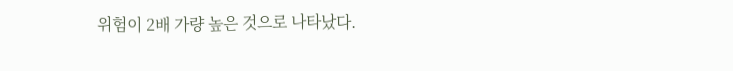위험이 2배 가량 높은 것으로 나타났다.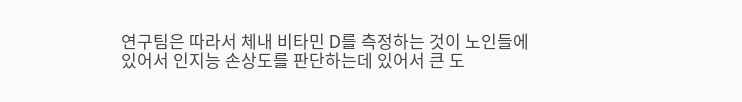연구팀은 따라서 체내 비타민 D를 측정하는 것이 노인들에 있어서 인지능 손상도를 판단하는데 있어서 큰 도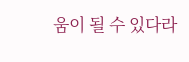움이 될 수 있다라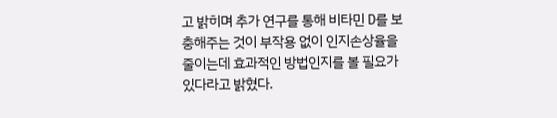고 밝히며 추가 연구를 통해 비타민 D를 보충해주는 것이 부작용 없이 인지손상율을 줄이는데 효과적인 방법인지를 볼 필요가 있다라고 밝혔다.